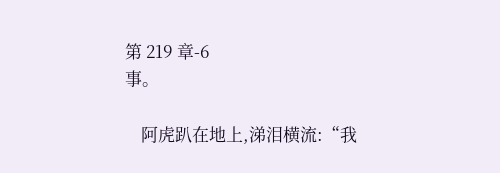第 219 章-6
事。

    阿虎趴在地上,涕泪横流:“我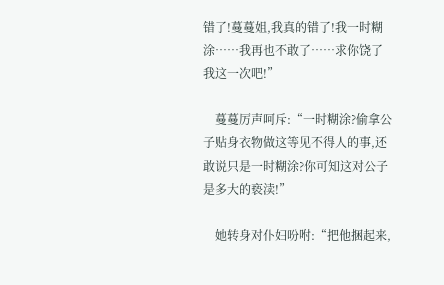错了!蔓蔓姐,我真的错了!我一时糊涂……我再也不敢了……求你饶了我这一次吧!”

    蔓蔓厉声呵斥:“一时糊涂?偷拿公子贴身衣物做这等见不得人的事,还敢说只是一时糊涂?你可知这对公子是多大的亵渎!”

    她转身对仆妇吩咐:“把他捆起来,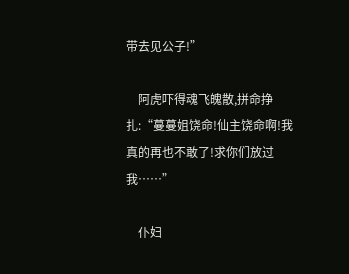带去见公子!”

    阿虎吓得魂飞魄散,拼命挣扎:“蔓蔓姐饶命!仙主饶命啊!我真的再也不敢了!求你们放过我……”

    仆妇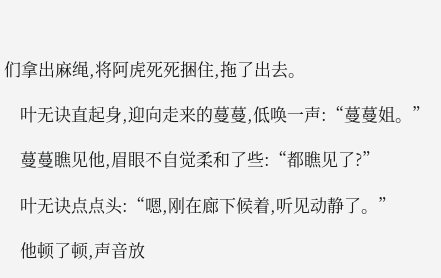们拿出麻绳,将阿虎死死捆住,拖了出去。

    叶无诀直起身,迎向走来的蔓蔓,低唤一声:“蔓蔓姐。”

    蔓蔓瞧见他,眉眼不自觉柔和了些:“都瞧见了?”

    叶无诀点点头:“嗯,刚在廊下候着,听见动静了。”

    他顿了顿,声音放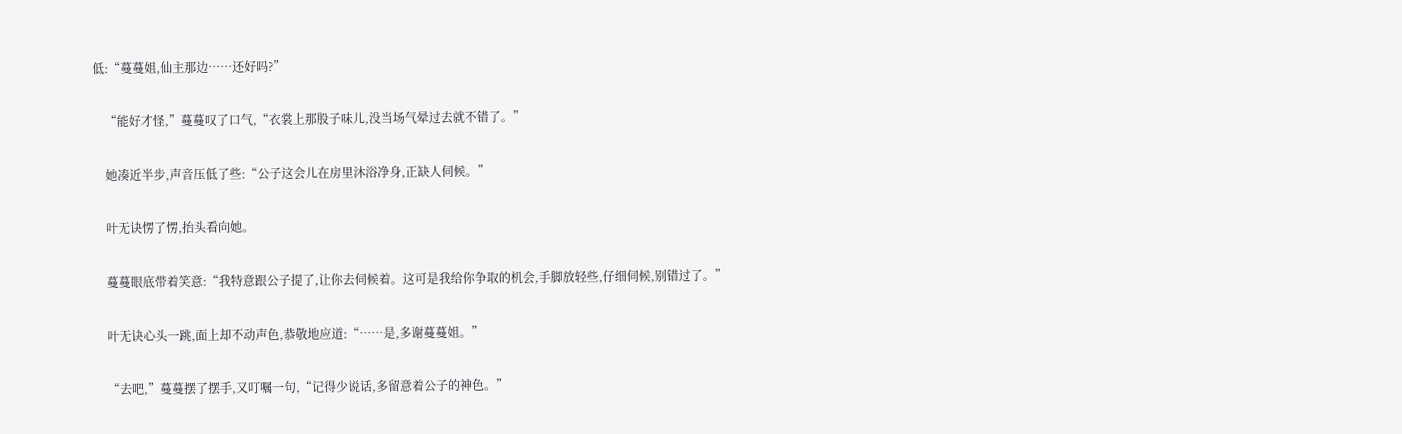低:“蔓蔓姐,仙主那边……还好吗?”

    “能好才怪,”蔓蔓叹了口气,“衣裳上那股子味儿,没当场气晕过去就不错了。”

    她凑近半步,声音压低了些:“公子这会儿在房里沐浴净身,正缺人伺候。”

    叶无诀愣了愣,抬头看向她。

    蔓蔓眼底带着笑意:“我特意跟公子提了,让你去伺候着。这可是我给你争取的机会,手脚放轻些,仔细伺候,别错过了。”

    叶无诀心头一跳,面上却不动声色,恭敬地应道:“……是,多谢蔓蔓姐。”

    “去吧,”蔓蔓摆了摆手,又叮嘱一句,“记得少说话,多留意着公子的神色。”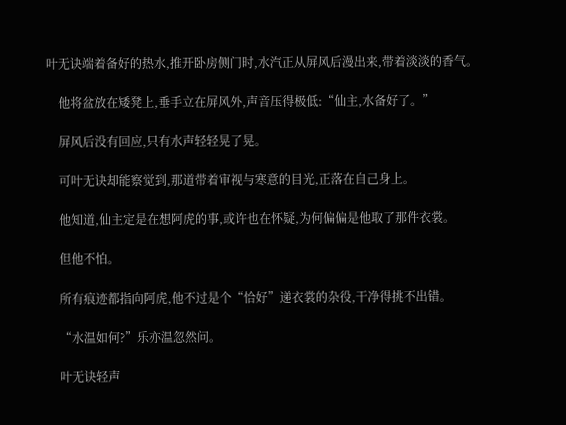叶无诀端着备好的热水,推开卧房侧门时,水汽正从屏风后漫出来,带着淡淡的香气。

    他将盆放在矮凳上,垂手立在屏风外,声音压得极低:“仙主,水备好了。”

    屏风后没有回应,只有水声轻轻晃了晃。

    可叶无诀却能察觉到,那道带着审视与寒意的目光,正落在自己身上。

    他知道,仙主定是在想阿虎的事,或许也在怀疑,为何偏偏是他取了那件衣裳。

    但他不怕。

    所有痕迹都指向阿虎,他不过是个“恰好”递衣裳的杂役,干净得挑不出错。

    “水温如何?”乐亦温忽然问。

    叶无诀轻声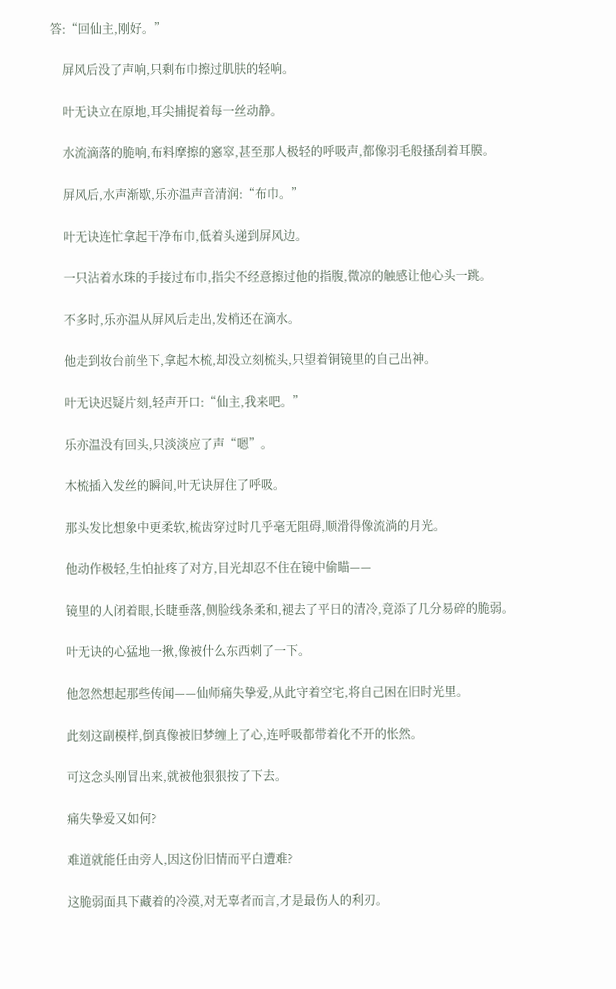答:“回仙主,刚好。”

    屏风后没了声响,只剩布巾擦过肌肤的轻响。

    叶无诀立在原地,耳尖捕捉着每一丝动静。

    水流滴落的脆响,布料摩擦的窸窣,甚至那人极轻的呼吸声,都像羽毛般搔刮着耳膜。

    屏风后,水声渐歇,乐亦温声音清润:“布巾。”

    叶无诀连忙拿起干净布巾,低着头递到屏风边。

    一只沾着水珠的手接过布巾,指尖不经意擦过他的指腹,微凉的触感让他心头一跳。

    不多时,乐亦温从屏风后走出,发梢还在滴水。

    他走到妆台前坐下,拿起木梳,却没立刻梳头,只望着铜镜里的自己出神。

    叶无诀迟疑片刻,轻声开口:“仙主,我来吧。”

    乐亦温没有回头,只淡淡应了声“嗯”。

    木梳插入发丝的瞬间,叶无诀屏住了呼吸。

    那头发比想象中更柔软,梳齿穿过时几乎毫无阻碍,顺滑得像流淌的月光。

    他动作极轻,生怕扯疼了对方,目光却忍不住在镜中偷瞄——

    镜里的人闭着眼,长睫垂落,侧脸线条柔和,褪去了平日的清冷,竟添了几分易碎的脆弱。

    叶无诀的心猛地一揪,像被什么东西刺了一下。

    他忽然想起那些传闻——仙师痛失挚爱,从此守着空宅,将自己困在旧时光里。

    此刻这副模样,倒真像被旧梦缠上了心,连呼吸都带着化不开的怅然。

    可这念头刚冒出来,就被他狠狠按了下去。

    痛失挚爱又如何?

    难道就能任由旁人,因这份旧情而平白遭难?

    这脆弱面具下藏着的冷漠,对无辜者而言,才是最伤人的利刃。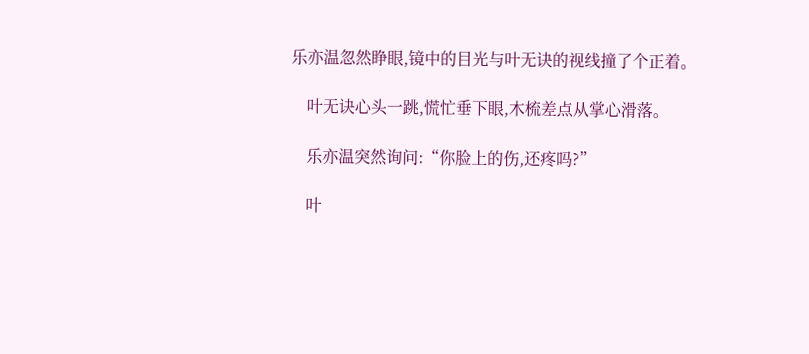乐亦温忽然睁眼,镜中的目光与叶无诀的视线撞了个正着。

    叶无诀心头一跳,慌忙垂下眼,木梳差点从掌心滑落。

    乐亦温突然询问:“你脸上的伤,还疼吗?”

    叶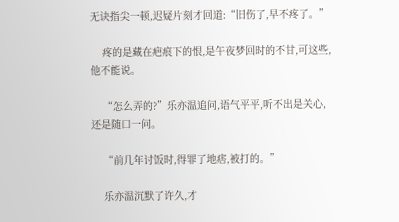无诀指尖一顿,迟疑片刻才回道:“旧伤了,早不疼了。”

    疼的是藏在疤痕下的恨,是午夜梦回时的不甘,可这些,他不能说。

    “怎么弄的?”乐亦温追问,语气平平,听不出是关心,还是随口一问。

    “前几年讨饭时,得罪了地痞,被打的。”

    乐亦温沉默了许久,才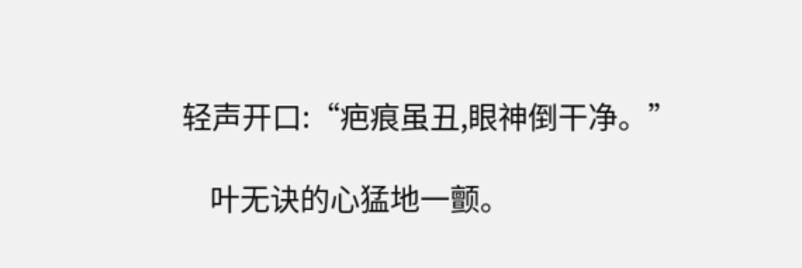轻声开口:“疤痕虽丑,眼神倒干净。”

    叶无诀的心猛地一颤。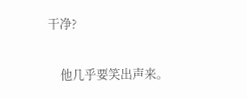干净?

    他几乎要笑出声来。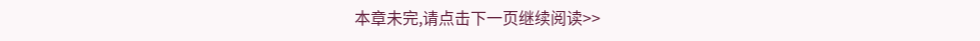本章未完,请点击下一页继续阅读>>